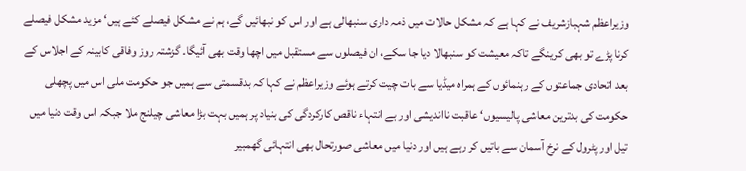وزیراعظم شہبازشریف نے کہا ہے کہ مشکل حالات میں ذمہ داری سنبھالی ہے اور اس کو نبھائیں گے، ہم نے مشکل فیصلے کئے ہیں‘ مزید مشکل فیصلے کرنا پڑے تو بھی کرینگے تاکہ معیشت کو سنبھالا دیا جا سکے، ان فیصلوں سے مستقبل میں اچھا وقت بھی آئیگا۔ گزشتہ روز وفاقی کابینہ کے اجلاس کے بعد اتحادی جماعتوں کے رہنمائوں کے ہمراہ میڈیا سے بات چیت کرتے ہوئے وزیراعظم نے کہا کہ بدقسمتی سے ہمیں جو حکومت ملی اس میں پچھلی حکومت کی بدترین معاشی پالیسیوں‘ عاقبت نااندیشی اور بے انتہاء ناقص کارکردگی کی بنیاد پر ہمیں بہت بڑا معاشی چیلنج ملا جبکہ اس وقت دنیا میں تیل اور پٹرول کے نرخ آسمان سے باتیں کر رہے ہیں اور دنیا میں معاشی صورتحال بھی انتہائی گھمبیر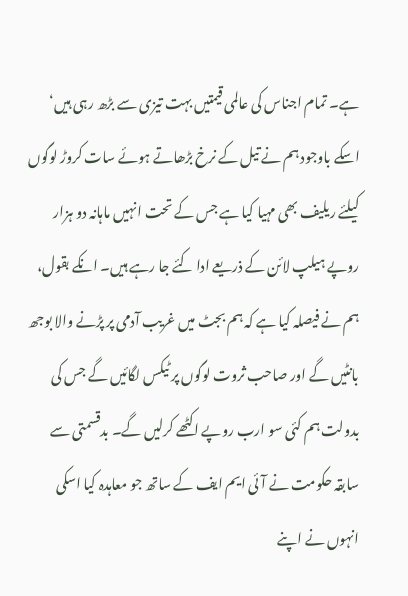ہے۔ تمام اجناس کی عالمی قیمتیں بہت تیزی سے بڑھ رہی ہیں‘ اسکے باوجود ہم نے تیل کے نرخ بڑھاتے ہوئے سات کروڑ لوگوں کیلئے ریلیف بھی مہیا کیا ہے جس کے تحت انہیں ماہانہ دو ہزار روپے ہیلپ لائن کے ذریعے ادا کئے جا رہے ہیں۔ انکے بقول، ہم نے فیصلہ کیا ہے کہ ہم بجٹ میں غریب آدمی پر پڑنے والا بوجھ بانٹیں گے اور صاحب ثروت لوگوں پر ٹیکس لگائیں گے جس کی بدولت ہم کئی سو ارب روپے اکٹھے کرلیں گے۔ بدقسمتی سے سابقہ حکومت نے آئی ایم ایف کے ساتھ جو معاہدہ کیا اسکی انہوں نے اپنے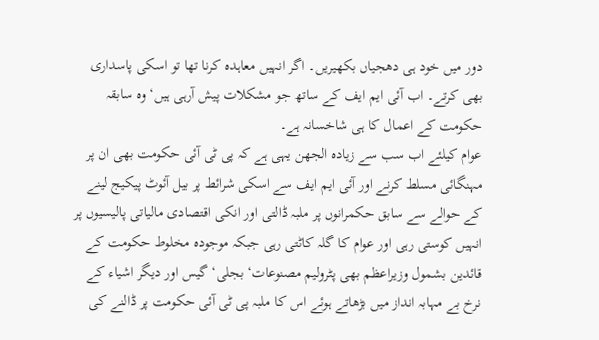دور میں خود ہی دھجیاں بکھیریں۔ اگر انہیں معاہدہ کرنا تھا تو اسکی پاسداری بھی کرتے۔ اب آئی ایم ایف کے ساتھ جو مشکلات پیش آرہی ہیں‘ وہ سابقہ حکومت کے اعمال کا ہی شاخسانہ ہے۔
عوام کیلئے اب سب سے زیادہ الجھن یہی ہے کہ پی ٹی آئی حکومت بھی ان پر مہنگائی مسلط کرنے اور آئی ایم ایف سے اسکی شرائط پر بیل آئوٹ پیکیج لینے کے حوالے سے سابق حکمرانوں پر ملبہ ڈالتی اور انکی اقتصادی مالیاتی پالیسیوں پر انہیں کوستی رہی اور عوام کا گلہ کاٹتی رہی جبکہ موجودہ مخلوط حکومت کے قائدین بشمول وزیراعظم بھی پٹرولیم مصنوعات‘ بجلی‘ گیس اور دیگر اشیاء کے نرخ بے مہابہ انداز میں بڑھاتے ہوئے اس کا ملبہ پی ٹی آئی حکومت پر ڈالنے کی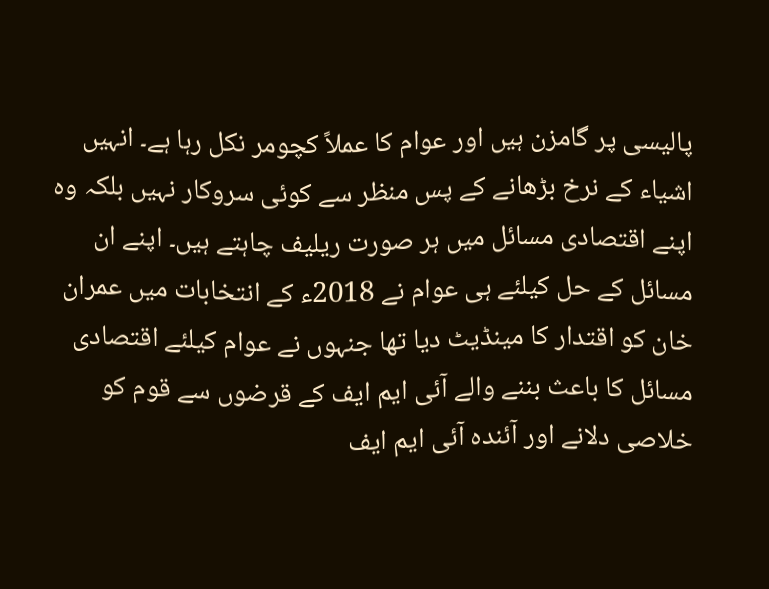پالیسی پر گامزن ہیں اور عوام کا عملاً کچومر نکل رہا ہے۔ انہیں اشیاء کے نرخ بڑھانے کے پس منظر سے کوئی سروکار نہیں بلکہ وہ اپنے اقتصادی مسائل میں ہر صورت ریلیف چاہتے ہیں۔ اپنے ان مسائل کے حل کیلئے ہی عوام نے 2018ء کے انتخابات میں عمران خان کو اقتدار کا مینڈیٹ دیا تھا جنہوں نے عوام کیلئے اقتصادی مسائل کا باعث بننے والے آئی ایم ایف کے قرضوں سے قوم کو خلاصی دلانے اور آئندہ آئی ایم ایف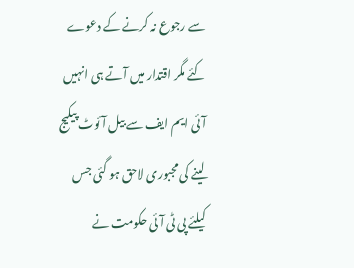سے رجوع نہ کرنے کے دعوے کئے مگر اقتدار میں آتے ہی انہیں آئی ایم ایف سے بیل آئوٹ پیکیج لینے کی مجبوری لاحق ہو گئی جس کیلئے پی ٹی آئی حکومت نے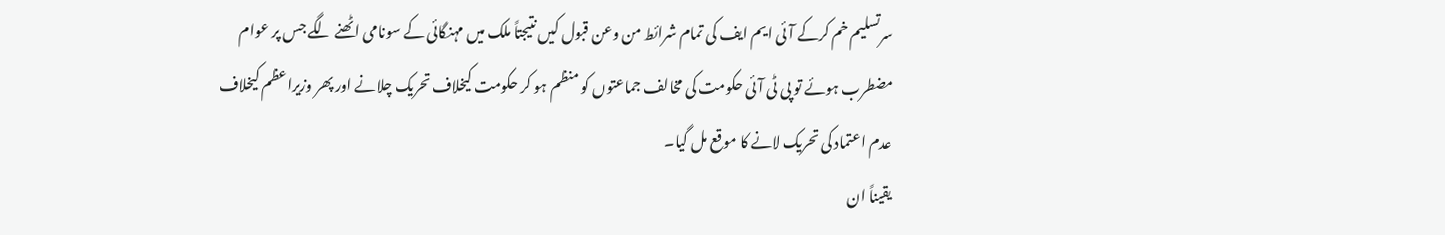سرتسلیم خم کرکے آئی ایم ایف کی تمام شرائط من وعن قبول کیں نتیجتاً ملک میں مہنگائی کے سونامی اٹھنے لگے جس پر عوام مضطرب ہوئے تو پی ٹی آئی حکومت کی مخالف جماعتوں کو منظم ہو کر حکومت کیخلاف تحریک چلانے اور پھر وزیراعظم کیخلاف عدم اعتماد کی تحریک لانے کا موقع مل گیا۔
یقیناً ان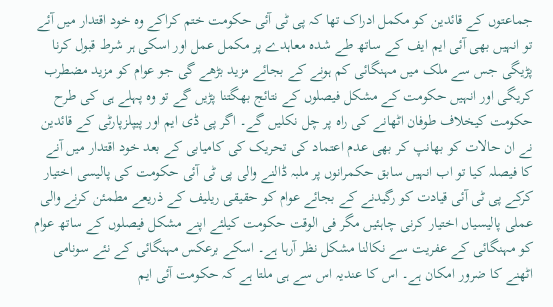جماعتوں کے قائدین کو مکمل ادراک تھا کہ پی ٹی آئی حکومت ختم کراکے وہ خود اقتدار میں آئے تو انہیں بھی آئی ایم ایف کے ساتھ طے شدہ معاہدے پر مکمل عمل اور اسکی ہر شرط قبول کرنا پڑیگی جس سے ملک میں مہنگائی کم ہونے کے بجائے مزید بڑھے گی جو عوام کو مزید مضطرب کریگی اور انہیں حکومت کے مشکل فیصلوں کے نتائج بھگتنا پڑیں گے تو وہ پہلے ہی کی طرح حکومت کیخلاف طوفان اٹھانے کی راہ پر چل نکلیں گے۔ اگر پی ڈی ایم اور پیپلزپارٹی کے قائدین نے ان حالات کو بھانپ کر بھی عدم اعتماد کی تحریک کی کامیابی کے بعد خود اقتدار میں آنے کا فیصلہ کیا تو اب انہیں سابق حکمرانوں پر ملبہ ڈالنے والی پی ٹی آئی حکومت کی پالیسی اختیار کرکے پی ٹی آئی قیادت کو رگیدنے کے بجائے عوام کو حقیقی ریلیف کے ذریعے مطمئن کرنے والی عملی پالیسیاں اختیار کرنی چاہئیں مگر فی الوقت حکومت کیلئے اپنے مشکل فیصلوں کے ساتھ عوام کو مہنگائی کے عفریت سے نکالنا مشکل نظر آرہا ہے۔ اسکے برعکس مہنگائی کے نئے سونامی اٹھنے کا ضرور امکان ہے۔ اس کا عندیہ اس سے ہی ملتا ہے کہ حکومت آئی ایم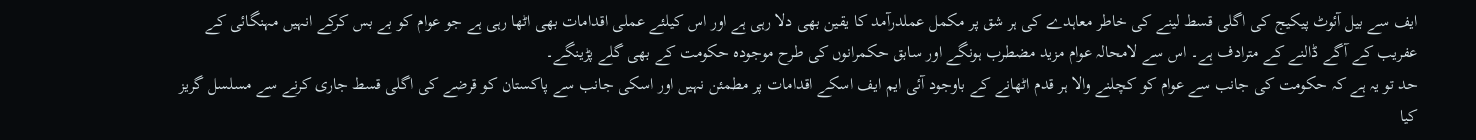ایف سے بیل آئوٹ پیکیج کی اگلی قسط لینے کی خاطر معاہدے کی ہر شق پر مکمل عملدرآمد کا یقین بھی دلا رہی ہے اور اس کیلئے عملی اقدامات بھی اٹھا رہی ہے جو عوام کو بے بس کرکے انہیں مہنگائی کے عفریب کے آگے ڈالنے کے مترادف ہے۔ اس سے لامحالہ عوام مزید مضطرب ہونگے اور سابق حکمرانوں کی طرح موجودہ حکومت کے بھی گلے پڑینگے۔
حد تو یہ ہے کہ حکومت کی جانب سے عوام کو کچلنے والا ہر قدم اٹھانے کے باوجود آئی ایم ایف اسکے اقدامات پر مطمئن نہیں اور اسکی جانب سے پاکستان کو قرضے کی اگلی قسط جاری کرنے سے مسلسل گریز کیا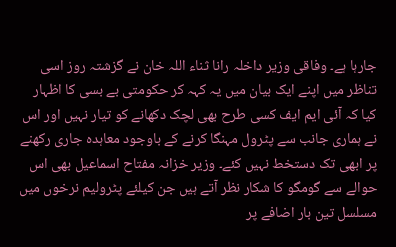جارہا ہے۔ وفاقی وزیر داخلہ رانا ثناء اللہ خان نے گزشتہ روز اسی تناظر میں اپنے ایک بیان میں یہ کہہ کر حکومتی بے بسی کا اظہار کیا کہ آئی ایم ایف کسی طرح بھی لچک دکھانے کو تیار نہیں اور اس نے ہماری جانب سے پٹرول مہنگا کرنے کے باوجود معاہدہ جاری رکھنے پر ابھی تک دستخط نہیں کئے۔ وزیر خزانہ مفتاح اسماعیل بھی اس حوالے سے گومگو کا شکار نظر آتے ہیں جن کیلئے پٹرولیم نرخوں میں مسلسل تین بار اضافے پر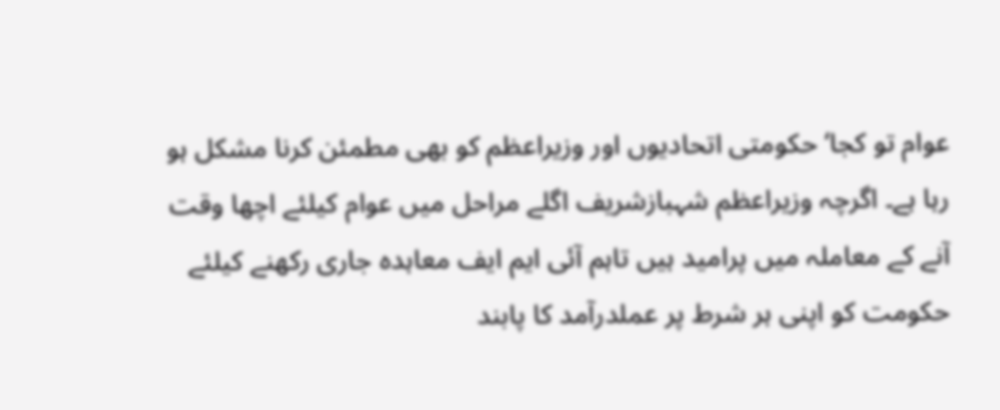عوام تو کجا‘ حکومتی اتحادیوں اور وزیراعظم کو بھی مطمئن کرنا مشکل ہو رہا ہے۔ اگرچہ وزیراعظم شہبازشریف اگلے مراحل میں عوام کیلئے اچھا وقت آنے کے معاملہ میں پرامید ہیں تاہم آئی ایم ایف معاہدہ جاری رکھنے کیلئے حکومت کو اپنی ہر شرط پر عملدرآمد کا پابند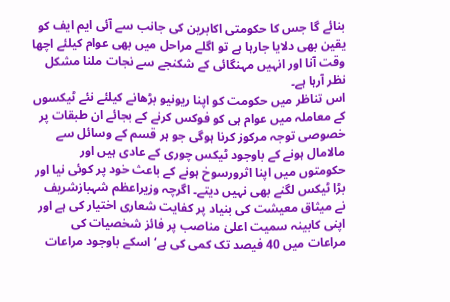بنائے گا جس کا حکومتی اکابرین کی جانب سے آئی ایم ایف کو یقین بھی دلایا جارہا ہے تو اگلے مراحل میں بھی عوام کیلئے اچھا وقت آنا اور انہیں مہنگائی کے شکنجے سے نجات ملنا مشکل نظر آرہا ہے۔
اس تناظر میں حکومت کو اپنا ریونیو بڑھانے کیلئے نئے ٹیکسوں کے معاملہ میں عوام ہی کو فوکس کرنے کے بجائے ان طبقات پر خصوصی توجہ مرکوز کرنا ہوگی جو ہر قسم کے وسائل سے مالامال ہونے کے باوجود ٹیکس چوری کے عادی ہیں اور حکومتوں میں اپنا اثرورسوخ ہونے کے باعث خود پر کوئی نیا اور بڑا ٹیکس لگنے بھی نہیں دیتے۔ اگرچہ وزیراعظم شہبازشریف نے میثاق معیشت کی بنیاد پر کفایت شعاری اختیار کی ہے اور اپنی کابینہ سمیت اعلیٰ مناصب پر فائز شخصیات کی مراعات میں 40 فیصد تک کمی کی ہے‘ اسکے باوجود مراعات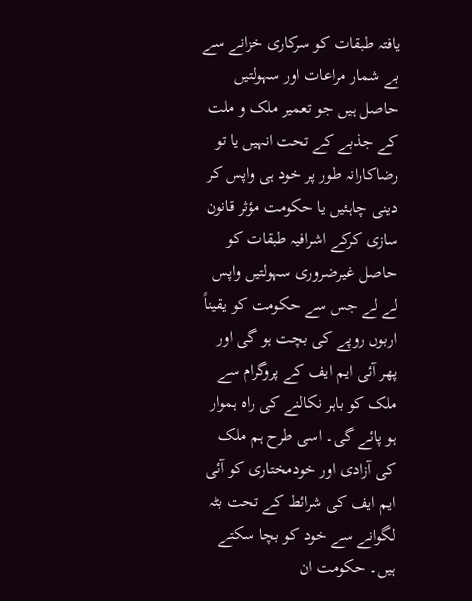یافتہ طبقات کو سرکاری خزانے سے بے شمار مراعات اور سہولتیں حاصل ہیں جو تعمیر ملک و ملت کے جذبے کے تحت انہیں یا تو رضاکارانہ طور پر خود ہی واپس کر دینی چاہئیں یا حکومت مؤثر قانون سازی کرکے اشرافیہ طبقات کو حاصل غیرضروری سہولتیں واپس لے لے جس سے حکومت کو یقیناً اربوں روپے کی بچت ہو گی اور پھر آئی ایم ایف کے پروگرام سے ملک کو باہر نکالنے کی راہ ہموار ہو پائے گی۔ اسی طرح ہم ملک کی آزادی اور خودمختاری کو آئی ایم ایف کی شرائط کے تحت بٹہ لگوانے سے خود کو بچا سکتے ہیں۔ حکومت ان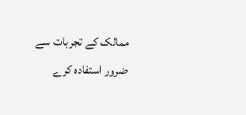ممالک کے تجربات سے ضرور استفادہ کرے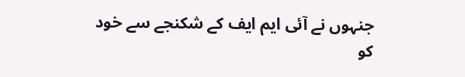جنہوں نے آئی ایم ایف کے شکنجے سے خود کو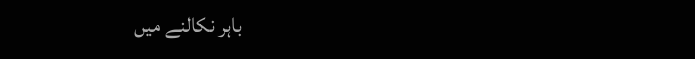باہر نکالنے میں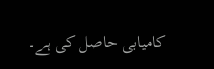کامیابی حاصل کی ہے۔